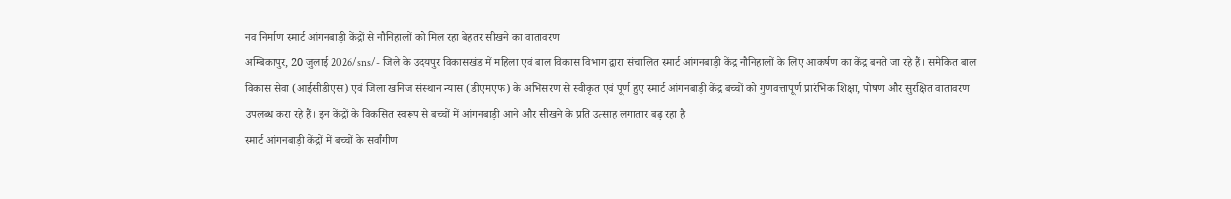नव निर्माण स्मार्ट आंगनबाड़ी केंद्रों से नौनिहालों को मिल रहा बेहतर सीखने का वातावरण
अम्बिकापुर, 20 जुलाई 2026/sns/- जिले के उदयपुर विकासखंड में महिला एवं बाल विकास विभाग द्वारा संचालित स्मार्ट आंगनबाड़ी केंद्र नौनिहालों के लिए आकर्षण का केंद्र बनते जा रहे हैं। समेकित बाल विकास सेवा (आईसीडीएस) एवं जिला खनिज संस्थान न्यास (डीएमएफ) के अभिसरण से स्वीकृत एवं पूर्ण हुए स्मार्ट आंगनबाड़ी केंद्र बच्चों को गुणवत्तापूर्ण प्रारंभिक शिक्षा, पोषण और सुरक्षित वातावरण उपलब्ध करा रहे हैं। इन केंद्रों के विकसित स्वरूप से बच्चों में आंगनबाड़ी आने और सीखने के प्रति उत्साह लगातार बढ़ रहा है
स्मार्ट आंगनबाड़ी केंद्रों में बच्चों के सर्वांगीण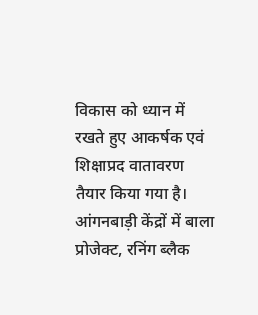विकास को ध्यान में रखते हुए आकर्षक एवं शिक्षाप्रद वातावरण तैयार किया गया है। आंगनबाड़ी केंद्रों में बाला प्रोजेक्ट, रनिंग ब्लैक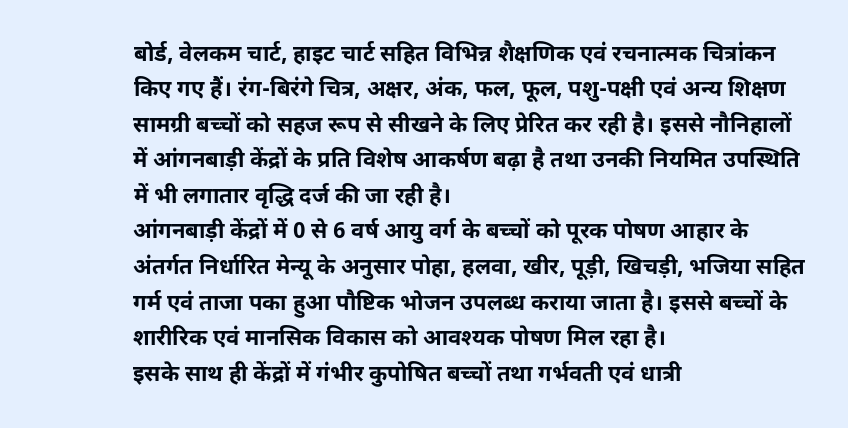बोर्ड, वेलकम चार्ट, हाइट चार्ट सहित विभिन्न शैक्षणिक एवं रचनात्मक चित्रांकन किए गए हैं। रंग-बिरंगे चित्र, अक्षर, अंक, फल, फूल, पशु-पक्षी एवं अन्य शिक्षण सामग्री बच्चों को सहज रूप से सीखने के लिए प्रेरित कर रही है। इससे नौनिहालों में आंगनबाड़ी केंद्रों के प्रति विशेष आकर्षण बढ़ा है तथा उनकी नियमित उपस्थिति में भी लगातार वृद्धि दर्ज की जा रही है।
आंगनबाड़ी केंद्रों में 0 से 6 वर्ष आयु वर्ग के बच्चों को पूरक पोषण आहार के अंतर्गत निर्धारित मेन्यू के अनुसार पोहा, हलवा, खीर, पूड़ी, खिचड़ी, भजिया सहित गर्म एवं ताजा पका हुआ पौष्टिक भोजन उपलब्ध कराया जाता है। इससे बच्चों के शारीरिक एवं मानसिक विकास को आवश्यक पोषण मिल रहा है।
इसके साथ ही केंद्रों में गंभीर कुपोषित बच्चों तथा गर्भवती एवं धात्री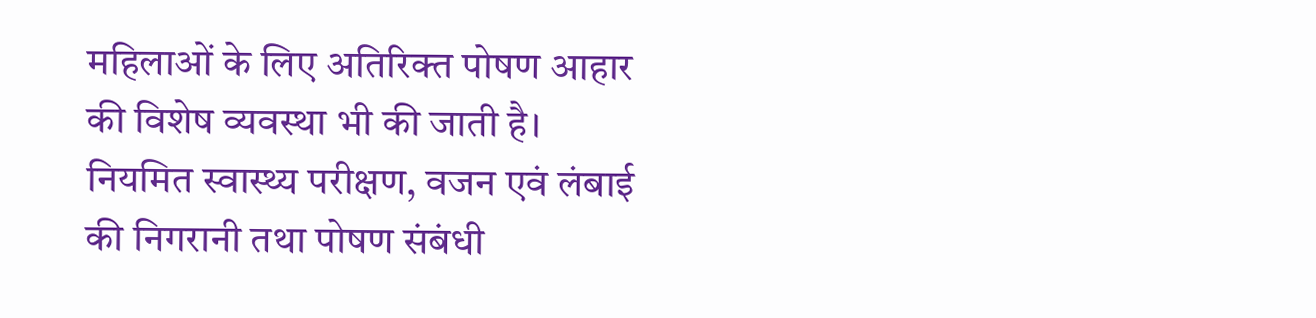महिलाओं के लिए अतिरिक्त पोषण आहार की विशेष व्यवस्था भी की जाती है। नियमित स्वास्थ्य परीक्षण, वजन एवं लंबाई की निगरानी तथा पोषण संबंधी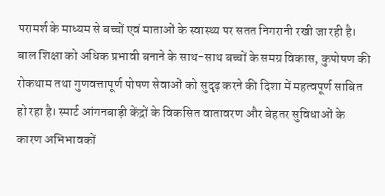परामर्श के माध्यम से बच्चों एवं माताओं के स्वास्थ्य पर सतत निगरानी रखी जा रही है।
बाल शिक्षा को अधिक प्रभावी बनाने के साथ-साथ बच्चों के समग्र विकास, कुपोषण की रोकथाम तथा गुणवत्तापूर्ण पोषण सेवाओं को सुदृढ़ करने की दिशा में महत्वपूर्ण साबित हो रहा है। स्मार्ट आंगनबाड़ी केंद्रों के विकसित वातावरण और बेहतर सुविधाओं के कारण अभिभावकों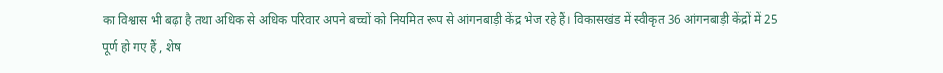का विश्वास भी बढ़ा है तथा अधिक से अधिक परिवार अपने बच्चों को नियमित रूप से आंगनबाड़ी केंद्र भेज रहे हैं। विकासखंड में स्वीकृत 36 आंगनबाड़ी केंद्रों में 25 पूर्ण हो गए हैं , शेष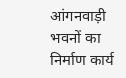आंगनवाड़ी भवनों का निर्माण कार्य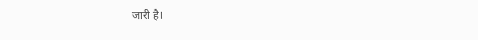जारी है।